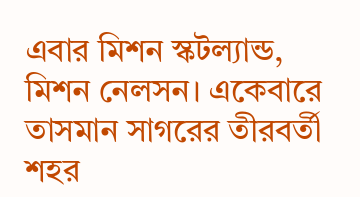এবার মিশন স্কটল্যান্ড, মিশন নেলসন। একেবারে তাসমান সাগরের তীরবর্তী শহর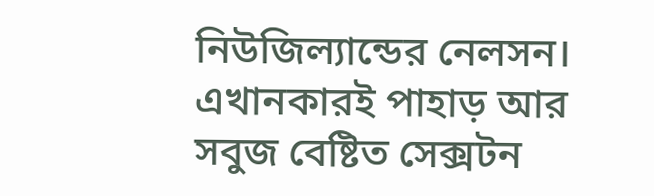নিউজিল্যান্ডের নেলসন। এখানকারই পাহাড় আর সবুজ বেষ্টিত সেক্সটন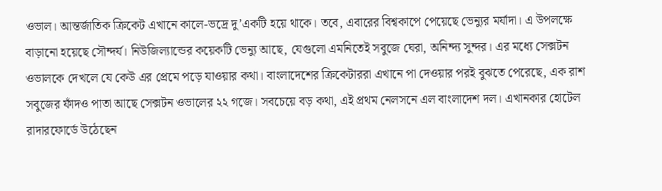ওভাল। আন্তর্জাতিক ক্রিকেট এখানে কালে-ভদ্রে দু’একটি হয়ে থাকে। তবে, এবারের বিশ্বকাপে পেয়েছে ভেন্যুর মর্যাদা। এ উপলক্ষে বাড়ানো হয়েছে সৌন্দর্য। নিউজিল্যান্ডের কয়েকটি ভেন্যু আছে, যেগুলো এমনিতেই সবুজে ঘেরা, অনিন্দ্য সুন্দর। এর মধ্যে সেক্সটন ওভালকে দেখলে যে কেউ এর প্রেমে পড়ে যাওয়ার কথা। বাংলাদেশের ক্রিকেটাররা এখানে পা দেওয়ার পরই বুঝতে পেরেছে, এক রাশ সবুজের ফাঁদও পাতা আছে সেক্সটন ওভালের ২২ গজে। সবচেয়ে বড় কথা, এই প্রথম নেলসনে এল বাংলাদেশ দল। এখানকার হোটেল রাদারফোর্ডে উঠেছেন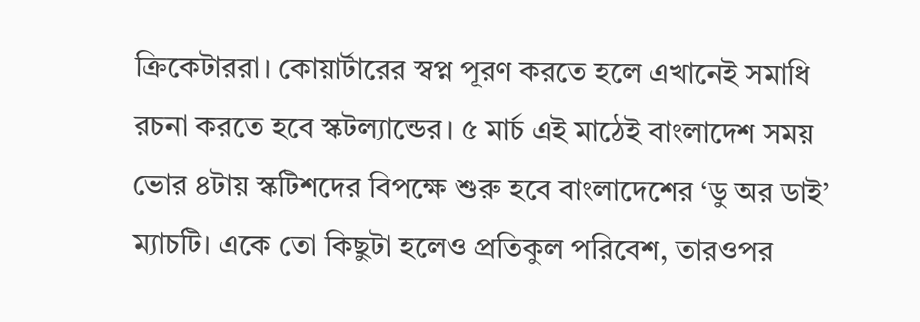ক্রিকেটাররা। কোয়ার্টারের স্বপ্ন পূরণ করতে হলে এখানেই সমাধি রচনা করতে হবে স্কটল্যান্ডের। ৫ মার্চ এই মাঠেই বাংলাদেশ সময় ভোর ৪টায় স্কটিশদের বিপক্ষে শুরু হবে বাংলাদেশের ‘ডু অর ডাই’ ম্যাচটি। একে তো কিছুটা হলেও প্রতিকুল পরিবেশ, তারওপর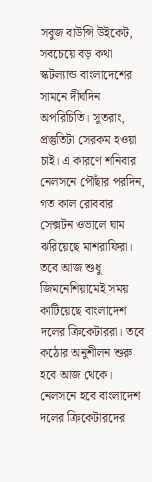সবুজ বাউন্সি উইকেট, সবচেয়ে বড় কথা স্কটল্যান্ড বাংলাদেশের সামনে দীর্ঘদিন অপরিচিতি। সুতরাং, প্রস্তুতিটা সেরকম হওয়া চাই। এ কারণে শনিবার নেলসনে পৌঁছার পরদিন, গত কাল রোববার সেক্সটন ওভালে ঘাম ঝরিয়েছে মাশরাফিরা। তবে আজ শুধু জিমনেশিয়ামেই সময় কাটিয়েছে বাংলাদেশ দলের ক্রিকেটাররা। তবে কঠোর অনুশীলন শুরু হবে আজ থেকে। নেলসনে হবে বাংলাদেশ দলের ক্রিকেটারদের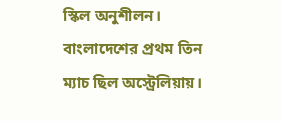স্কিল অনুশীলন। বাংলাদেশের প্রথম তিন ম্যাচ ছিল অস্ট্রেলিয়ায়।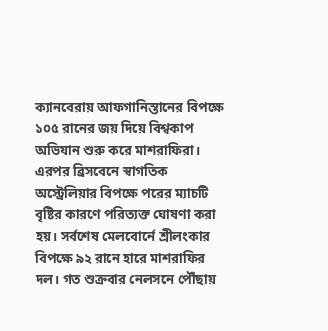ক্যানবেরায় আফগানিস্তানের বিপক্ষে ১০৫ রানের জয় দিয়ে বিশ্বকাপ অভিযান শুরু করে মাশরাফিরা। এরপর ব্রিসবেনে স্বাগতিক অস্ট্রেলিয়ার বিপক্ষে পরের ম্যাচটি বৃষ্টির কারণে পরিত্যক্ত ঘোষণা করা হয়। সর্বশেষ মেলবোর্নে শ্রীলংকার বিপক্ষে ৯২ রানে হারে মাশরাফির দল। গত শুক্রবার নেলসনে পৌঁছায়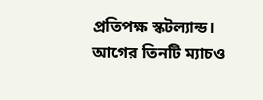প্রতিপক্ষ স্কটল্যান্ড। আগের তিনটি ম্যাচও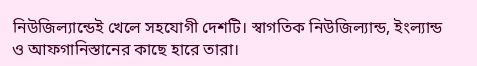নিউজিল্যান্ডেই খেলে সহযোগী দেশটি। স্বাগতিক নিউজিল্যান্ড, ইংল্যান্ড ও আফগানিস্তানের কাছে হারে তারা।